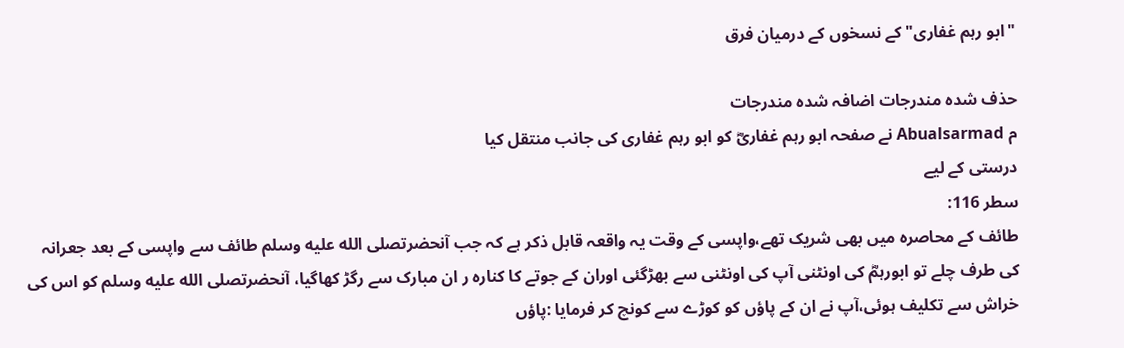"ابو رہم غفاری" کے نسخوں کے درمیان فرق

حذف شدہ مندرجات اضافہ شدہ مندرجات
م Abualsarmad نے صفحہ ابو رہم غفاریؓ کو ابو رہم غفاری کی جانب منتقل کیا
درستی کے لیے
سطر 116:
طائف کے محاصرہ میں بھی شریک تھے،واپسی کے وقت یہ واقعہ قابل ذکر ہے کہ جب آنحضرتصلى الله عليه وسلم طائف سے واپسی کے بعد جعرانہ کی طرف چلے تو ابورہمؓ کی اونٹنی آپ کی اونٹنی سے بھڑگئی اوران کے جوتے کا کنارہ ر ان مبارک سے رگڑ کھاگیا، آنحضرتصلى الله عليه وسلم کو اس کی خراش سے تکلیف ہوئی،آپ نے ان کے پاؤں کو کوڑے سے کونچ کر فرمایا :پاؤں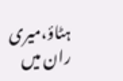ہٹاؤ،میری ران میں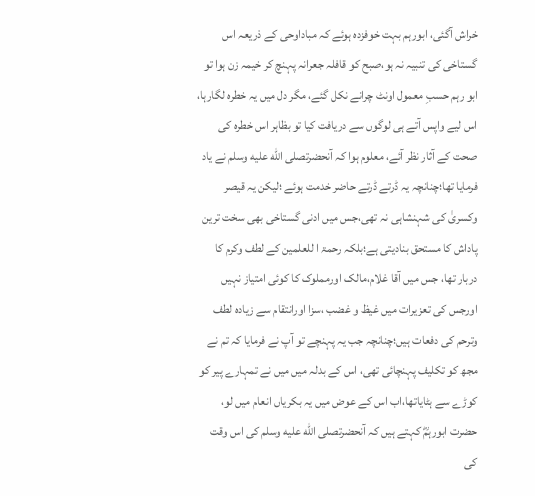خراش آگئی، ابورہم بہت خوفزدہ ہوئے کہ مباداوحی کے ذریعہ اس گستاخی کی تنبیہ نہ ہو،صبح کو قافلہ جعرانہ پہنچ کر خیمہ زن ہوا تو ابو رہم حسبِ معمول اونٹ چرانے نکل گئے، مگر دل میں یہ خطرہ لگارہا، اس لیے واپس آتے ہی لوگوں سے دریافت کیا تو بظاہر اس خطرہ کی صحت کے آثار نظر آئے، معلوم ہوا کہ آنحضرتصلى الله عليه وسلم نے یاد فرمایا تھا؛چنانچہ یہ ڈرتے ڈرتے حاضر خدمت ہوئے ؛لیکن یہ قیصر وکسریٰ کی شہنشاہی نہ تھی،جس میں ادنی گستاخی بھی سخت ترین پاداش کا مستحق بنادیتی ہے؛بلکہ رحمۃ ا للعلمین کے لطف وکرم کا دربار تھا، جس میں آقا غلام،مالک اورمملوک کا کوئی امتیاز نہیں اورجس کی تعزیرات میں غیظ و غضب ،سزا اورانتقام سے زیادہ لطف وترحم کی دفعات ہیں؛چنانچہ جب یہ پہنچے تو آپ نے فرمایا کہ تم نے مجھ کو تکلیف پہنچائی تھی، اس کے بدلہ میں میں نے تمہارے پیر کو کوڑے سے ہٹایاتھا،اب اس کے عوض میں یہ بکریاں انعام میں لو، حضرت ابورہمؓ کہتے ہیں کہ آنحضرتصلى الله عليه وسلم کی اس وقت کی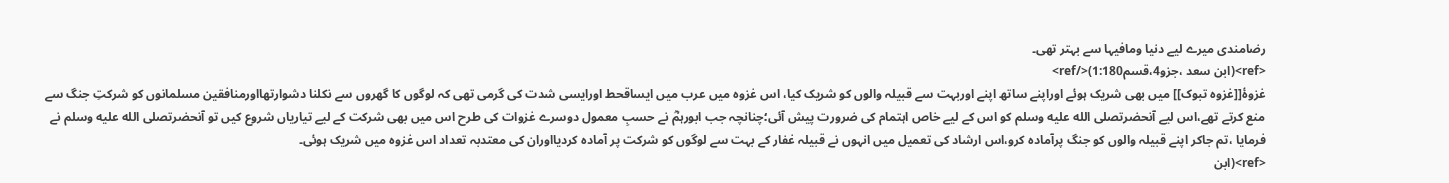رضامندی میرے لیے دنیا ومافیہا سے بہتر تھی۔
<ref>(ابن سعد ،جزو4،قسم1:180)</ref>
غزوۂ[[غزوہ تبوک]] میں بھی شریک ہوئے اوراپنے ساتھ اپنے اوربہت سے قبیلہ والوں کو شریک کیا، اس غزوہ میں عرب میں ایساقحط اورایسی شدت کی گرمی تھی کہ لوگوں کا گھروں سے نکلنا دشوارتھااورمنافقین مسلمانوں کو شرکتِ جنگ سے منع کرتے تھے،اس لیے آنحضرتصلى الله عليه وسلم کو اس کے لیے خاص اہتمام کی ضرورت پیش آئی؛چنانچہ جب ابورہمؓ نے حسبِ معمول دوسرے غزوات کی طرح اس میں بھی شرکت کے لیے تیاریاں شروع کیں تو آنحضرتصلى الله عليه وسلم نے فرمایا ،تم جاکر اپنے قبیلہ والوں کو جنگ پرآمادہ کرو،اس ارشاد کی تعمیل میں انہوں نے قبیلہ غفار کے بہت سے لوگوں کو شرکت پر آمادہ کردیااوران کی معتدبہ تعداد اس غزوہ میں شریک ہوئی۔
<ref>(ابن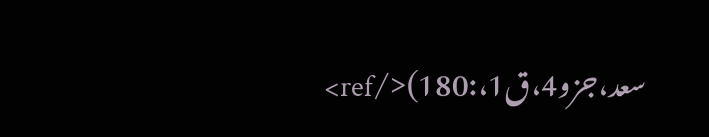سعد،جزو4،ق1،:180)</ref>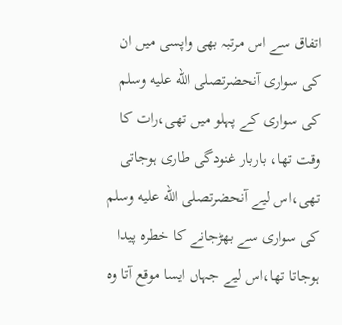اتفاق سے اس مرتبہ بھی واپسی میں ان کی سواری آنحضرتصلى الله عليه وسلم کی سواری کے پہلو میں تھی،رات کا وقت تھا، باربار غنودگی طاری ہوجاتی تھی،اس لیے آنحضرتصلى الله عليه وسلم کی سواری سے بھڑجانے کا خطرہ پیدا ہوجاتا تھا،اس لیے جہاں ایسا موقع آتا وہ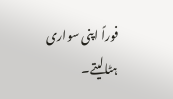فوراً اپنی سواری ہٹالیتے۔